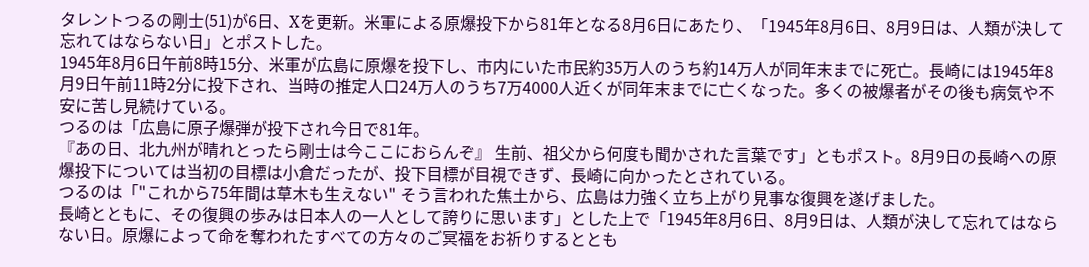タレントつるの剛士(51)が6日、Xを更新。米軍による原爆投下から81年となる8月6日にあたり、「1945年8月6日、8月9日は、人類が決して忘れてはならない日」とポストした。
1945年8月6日午前8時15分、米軍が広島に原爆を投下し、市内にいた市民約35万人のうち約14万人が同年末までに死亡。長崎には1945年8月9日午前11時2分に投下され、当時の推定人口24万人のうち7万4000人近くが同年末までに亡くなった。多くの被爆者がその後も病気や不安に苦し見続けている。
つるのは「広島に原子爆弾が投下され今日で81年。
『あの日、北九州が晴れとったら剛士は今ここにおらんぞ』 生前、祖父から何度も聞かされた言葉です」ともポスト。8月9日の長崎への原爆投下については当初の目標は小倉だったが、投下目標が目視できず、長崎に向かったとされている。
つるのは「"これから75年間は草木も生えない" そう言われた焦土から、広島は力強く立ち上がり見事な復興を遂げました。
長崎とともに、その復興の歩みは日本人の一人として誇りに思います」とした上で「1945年8月6日、8月9日は、人類が決して忘れてはならない日。原爆によって命を奪われたすべての方々のご冥福をお祈りするととも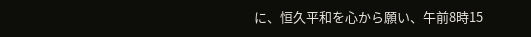に、恒久平和を心から願い、午前8時15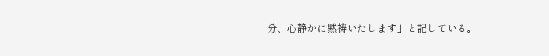分、心静かに黙祷いたします」と記している。